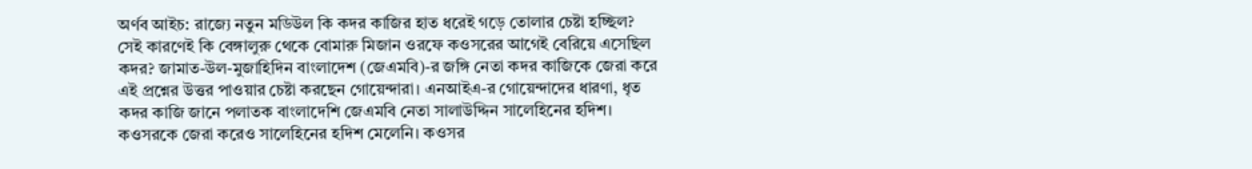অর্ণব আইচ: রাজ্যে নতুন মডিউল কি কদর কাজির হাত ধরেই গড়ে তোলার চেষ্টা হচ্ছিল? সেই কারণেই কি বেঙ্গালুরু থেকে বোমারু মিজান ওরফে কওসরের আগেই বেরিয়ে এসেছিল কদর? জামাত-উল-মুজাহিদিন বাংলাদেশ (জেএমবি)-র জঙ্গি নেতা কদর কাজিকে জেরা করে এই প্রশ্নের উত্তর পাওয়ার চেষ্টা করছেন গোয়েন্দারা। এনআইএ-র গোয়েন্দাদের ধারণা, ধৃত কদর কাজি জানে পলাতক বাংলাদেশি জেএমবি নেতা সালাউদ্দিন সালেহিনের হদিশ। কওসরকে জেরা করেও সালেহিনের হদিশ মেলেনি। কওসর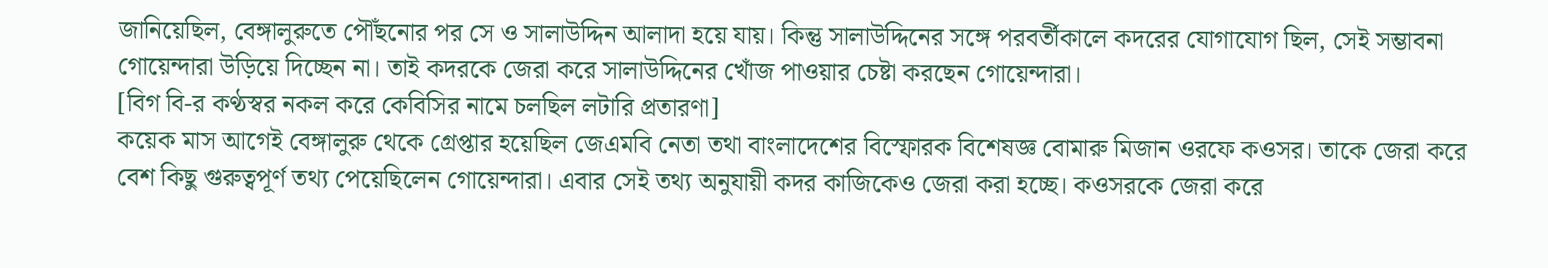জানিয়েছিল, বেঙ্গালুরুতে পৌঁছনোর পর সে ও সালাউদ্দিন আলাদা হয়ে যায়। কিন্তু সালাউদ্দিনের সঙ্গে পরবর্তীকালে কদরের যোগাযোগ ছিল, সেই সম্ভাবনা গোয়েন্দারা উড়িয়ে দিচ্ছেন না। তাই কদরকে জেরা করে সালাউদ্দিনের খোঁজ পাওয়ার চেষ্টা করছেন গোয়েন্দারা।
[বিগ বি-র কণ্ঠস্বর নকল করে কেবিসির নামে চলছিল লটারি প্রতারণা]
কয়েক মাস আগেই বেঙ্গালুরু থেকে গ্রেপ্তার হয়েছিল জেএমবি নেতা তথা বাংলাদেশের বিস্ফোরক বিশেষজ্ঞ বোমারু মিজান ওরফে কওসর। তাকে জেরা করে বেশ কিছু গুরুত্বপূর্ণ তথ্য পেয়েছিলেন গোয়েন্দারা। এবার সেই তথ্য অনুযায়ী কদর কাজিকেও জেরা করা হচ্ছে। কওসরকে জেরা করে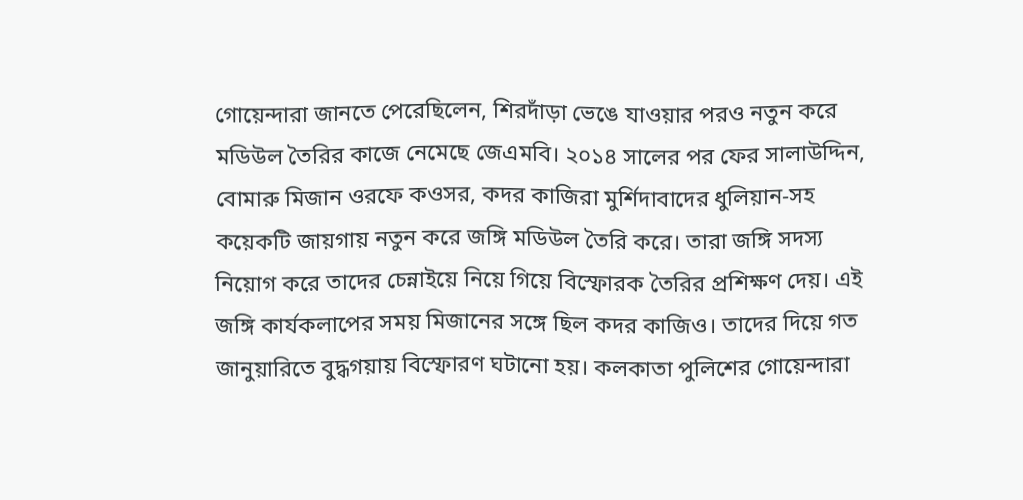গোয়েন্দারা জানতে পেরেছিলেন, শিরদাঁড়া ভেঙে যাওয়ার পরও নতুন করে মডিউল তৈরির কাজে নেমেছে জেএমবি। ২০১৪ সালের পর ফের সালাউদ্দিন, বোমারু মিজান ওরফে কওসর, কদর কাজিরা মুর্শিদাবাদের ধুলিয়ান-সহ কয়েকটি জায়গায় নতুন করে জঙ্গি মডিউল তৈরি করে। তারা জঙ্গি সদস্য নিয়োগ করে তাদের চেন্নাইয়ে নিয়ে গিয়ে বিস্ফোরক তৈরির প্রশিক্ষণ দেয়। এই জঙ্গি কার্যকলাপের সময় মিজানের সঙ্গে ছিল কদর কাজিও। তাদের দিয়ে গত জানুয়ারিতে বুদ্ধগয়ায় বিস্ফোরণ ঘটানো হয়। কলকাতা পুলিশের গোয়েন্দারা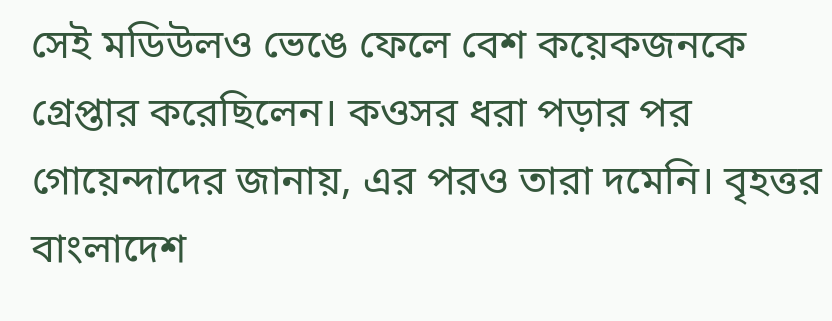সেই মডিউলও ভেঙে ফেলে বেশ কয়েকজনকে গ্রেপ্তার করেছিলেন। কওসর ধরা পড়ার পর গোয়েন্দাদের জানায়, এর পরও তারা দমেনি। বৃহত্তর বাংলাদেশ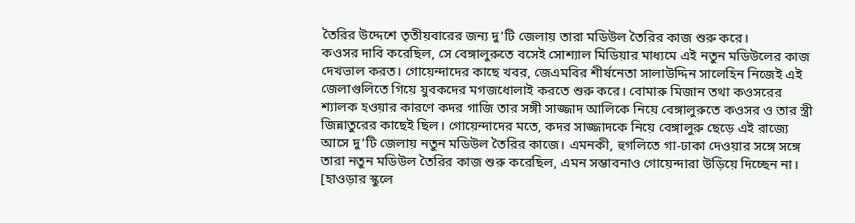তৈরির উদ্দেশে তৃতীয়বারের জন্য দু’টি জেলায় তারা মডিউল তৈরির কাজ শুরু করে।
কওসর দাবি করেছিল, সে বেঙ্গালুরুতে বসেই সোশ্যাল মিডিয়ার মাধ্যমে এই নতুন মডিউলের কাজ দেখভাল করত। গোয়েন্দাদের কাছে খবর, জেএমবির শীর্ষনেতা সালাউদ্দিন সালেহিন নিজেই এই জেলাগুলিতে গিয়ে যুবকদের মগজধোলাই করতে শুরু করে। বোমারু মিজান তথা কওসরের শ্যালক হওয়ার কারণে কদর গাজি তার সঙ্গী সাজ্জাদ আলিকে নিয়ে বেঙ্গালুরুতে কওসর ও তার স্ত্রী জিন্নাতুরের কাছেই ছিল। গোয়েন্দাদের মতে, কদর সাজ্জাদকে নিয়ে বেঙ্গালুরু ছেড়ে এই রাজ্যে আসে দু’টি জেলায় নতুন মডিউল তৈরির কাজে। এমনকী, হুগলিতে গা-ঢাকা দেওয়ার সঙ্গে সঙ্গে তারা নতুন মডিউল তৈরির কাজ শুরু করেছিল, এমন সম্ভাবনাও গোয়েন্দারা উড়িয়ে দিচ্ছেন না।
[হাওড়ার স্কুলে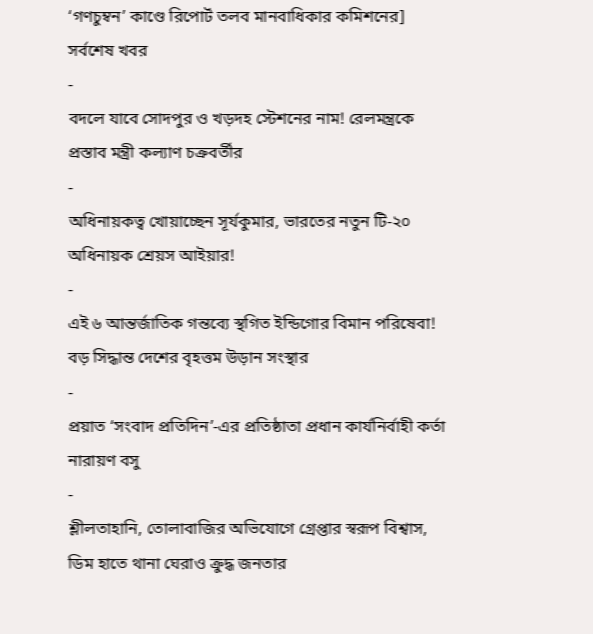‘গণচুম্বন’ কাণ্ডে রিপোর্ট তলব মানবাধিকার কমিশনের]
সর্বশেষ খবর
-
বদলে যাবে সোদপুর ও খড়দহ স্টেশনের নাম! রেলমন্ত্রকে প্রস্তাব মন্ত্রী কল্যাণ চক্রবর্তীর
-
অধিনায়কত্ব খোয়াচ্ছেন সূর্যকুমার, ভারতের নতুন টি-২০ অধিনায়ক শ্রেয়স আইয়ার!
-
এই ৬ আন্তর্জাতিক গন্তব্যে স্থগিত ইন্ডিগোর বিমান পরিষেবা! বড় সিদ্ধান্ত দেশের বৃহত্তম উড়ান সংস্থার
-
প্রয়াত ‘সংবাদ প্রতিদিন’-এর প্রতিষ্ঠাতা প্রধান কার্যনির্বাহী কর্তা নারায়ণ বসু
-
শ্লীলতাহানি, তোলাবাজির অভিযোগে গ্রেপ্তার স্বরূপ বিশ্বাস, ডিম হাতে থানা ঘেরাও ক্রুদ্ধ জনতার